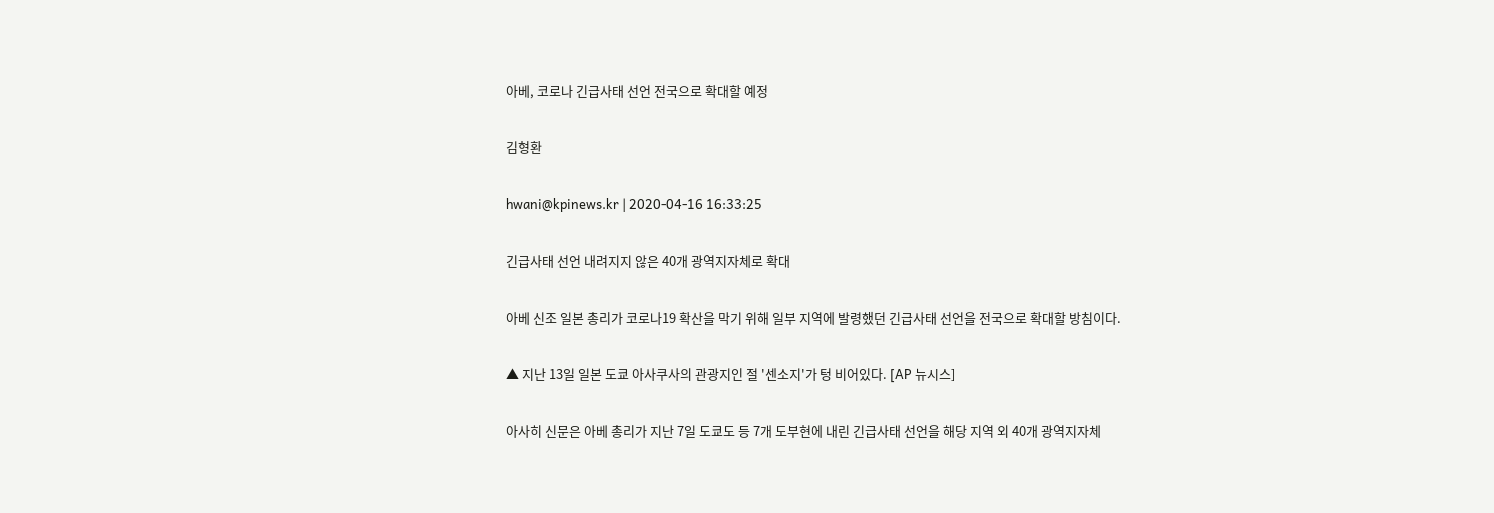아베, 코로나 긴급사태 선언 전국으로 확대할 예정

김형환

hwani@kpinews.kr | 2020-04-16 16:33:25

긴급사태 선언 내려지지 않은 40개 광역지자체로 확대

아베 신조 일본 총리가 코로나19 확산을 막기 위해 일부 지역에 발령했던 긴급사태 선언을 전국으로 확대할 방침이다.

▲ 지난 13일 일본 도쿄 아사쿠사의 관광지인 절 '센소지'가 텅 비어있다. [AP 뉴시스]

아사히 신문은 아베 총리가 지난 7일 도쿄도 등 7개 도부현에 내린 긴급사태 선언을 해당 지역 외 40개 광역지자체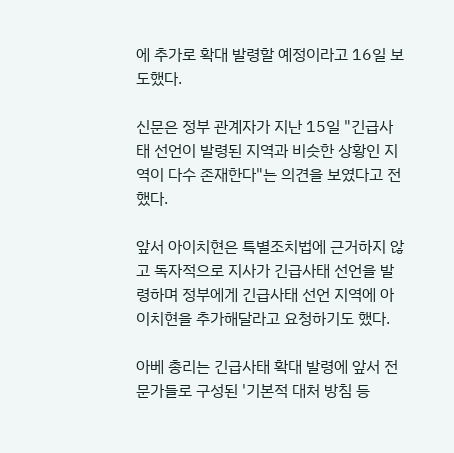에 추가로 확대 발령할 예정이라고 16일 보도했다.

신문은 정부 관계자가 지난 15일 "긴급사태 선언이 발령된 지역과 비슷한 상황인 지역이 다수 존재한다"는 의견을 보였다고 전했다.

앞서 아이치현은 특별조치법에 근거하지 않고 독자적으로 지사가 긴급사태 선언을 발령하며 정부에게 긴급사태 선언 지역에 아이치현을 추가해달라고 요청하기도 했다.

아베 총리는 긴급사태 확대 발령에 앞서 전문가들로 구성된 '기본적 대처 방침 등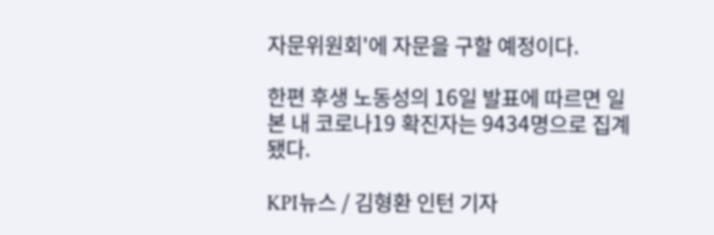자문위원회'에 자문을 구할 예정이다.

한편 후생 노동성의 16일 발표에 따르면 일본 내 코로나19 확진자는 9434명으로 집계됐다.

KPI뉴스 / 김형환 인턴 기자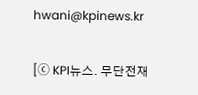hwani@kpinews.kr

[ⓒ KPI뉴스. 무단전재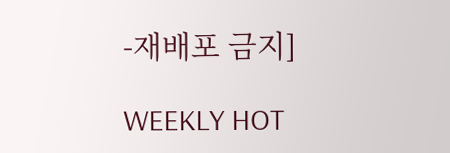-재배포 금지]

WEEKLY HOT